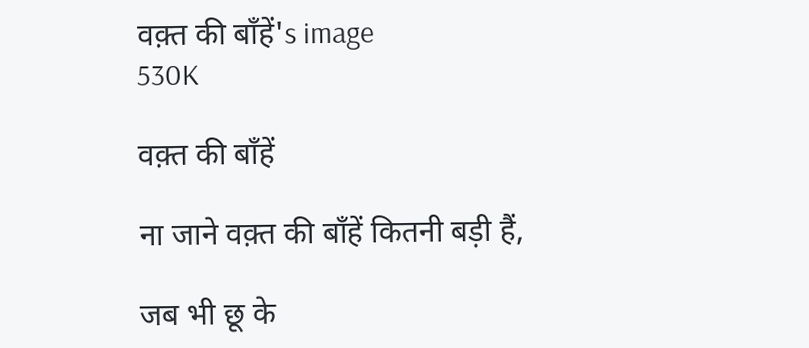वक़्त की बाँहें's image
530K

वक़्त की बाँहें

ना जाने वक़्त की बाँहें कितनी बड़ी हैं,

जब भी छू के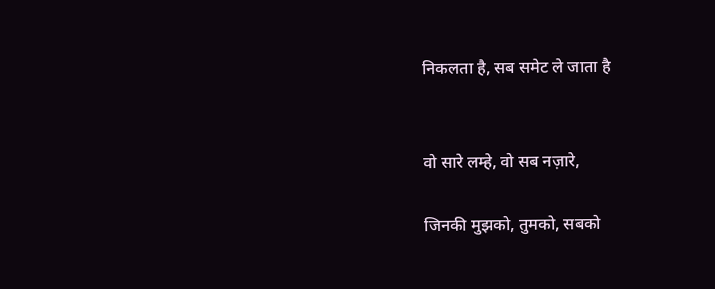निकलता है, सब समेट ले जाता है


वो सारे लम्हे, वो सब नज़ारे,

जिनकी मुझको, तुमको, सबको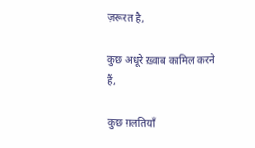ज़रूरत है,

कुछ अधूरे ख़्वाब कामिल करने हैं,

कुछ ग़लतियाँ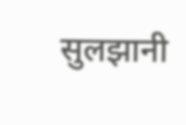सुलझानी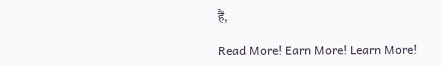हैं,

Read More! Earn More! Learn More!